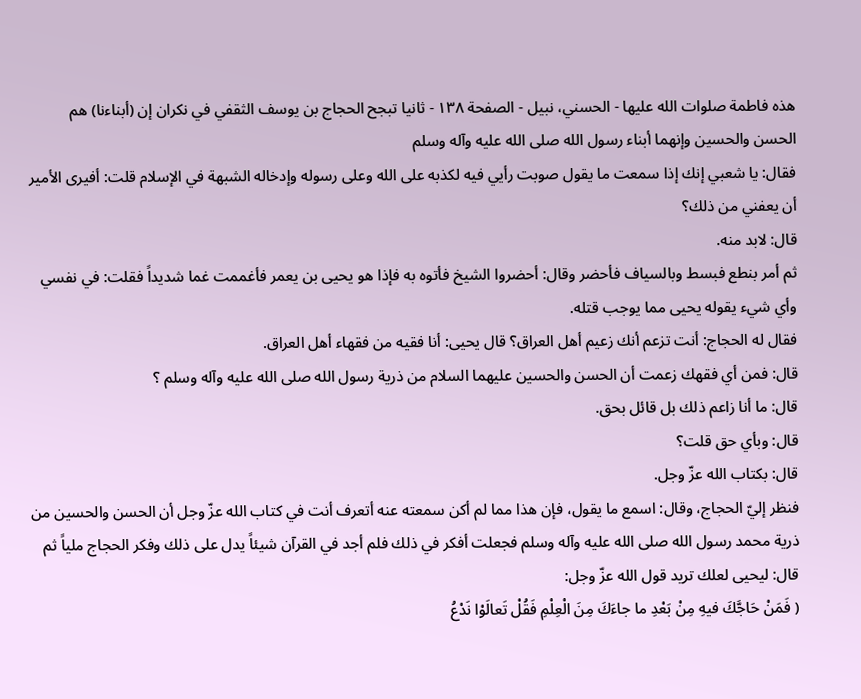هذه فاطمة صلوات الله عليها - الحسني، نبيل - الصفحة ١٣٨ - ثانيا تبجح الحجاج بن يوسف الثقفي في نكران إن (أبناءنا) هم الحسن والحسين وإنهما أبناء رسول الله صلى الله عليه وآله وسلم
فقال: يا شعبي إنك إذا سمعت ما يقول صوبت رأيي فيه لكذبه على الله وعلى رسوله وإدخاله الشبهة في الإسلام قلت: أفيرى الأمير أن يعفني من ذلك؟
قال: لابد منه.
ثم أمر بنطع فبسط وبالسياف فأحضر وقال: أحضروا الشيخ فأتوه به فإذا هو يحيى بن يعمر فأغممت غما شديداً فقلت: في نفسي وأي شيء يقوله يحيى مما يوجب قتله.
فقال له الحجاج: أنت تزعم أنك زعيم أهل العراق؟ قال يحيى: أنا فقيه من فقهاء أهل العراق.
قال: فمن أي فقهك زعمت أن الحسن والحسين عليهما السلام من ذرية رسول الله صلى الله عليه وآله وسلم ؟
قال: ما أنا زاعم ذلك بل قائل بحق.
قال: وبأي حق قلت؟
قال: بكتاب الله عزّ وجل.
فنظر إليّ الحجاج، وقال: اسمع ما يقول، فإن هذا مما لم أكن سمعته عنه أتعرف أنت في كتاب الله عزّ وجل أن الحسن والحسين من ذرية محمد رسول الله صلى الله عليه وآله وسلم فجعلت أفكر في ذلك فلم أجد في القرآن شيئاً يدل على ذلك وفكر الحجاج ملياً ثم قال: ليحيى لعلك تريد قول الله عزّ وجل:
( فَمَنْ حَاجَّكَ فيهِ مِنْ بَعْدِ ما جاءَكَ مِنَ الْعِلْمِ فَقُلْ تَعالَوْا نَدْعُ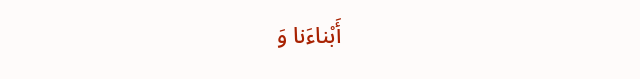أَبْناءَنا وَ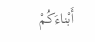أَبْناءَكُمْ